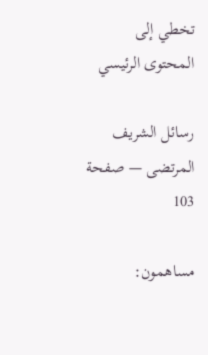تخطي إلى المحتوى الرئيسي

رسائل الشريف المرتضى — صفحة 103

مساهمون: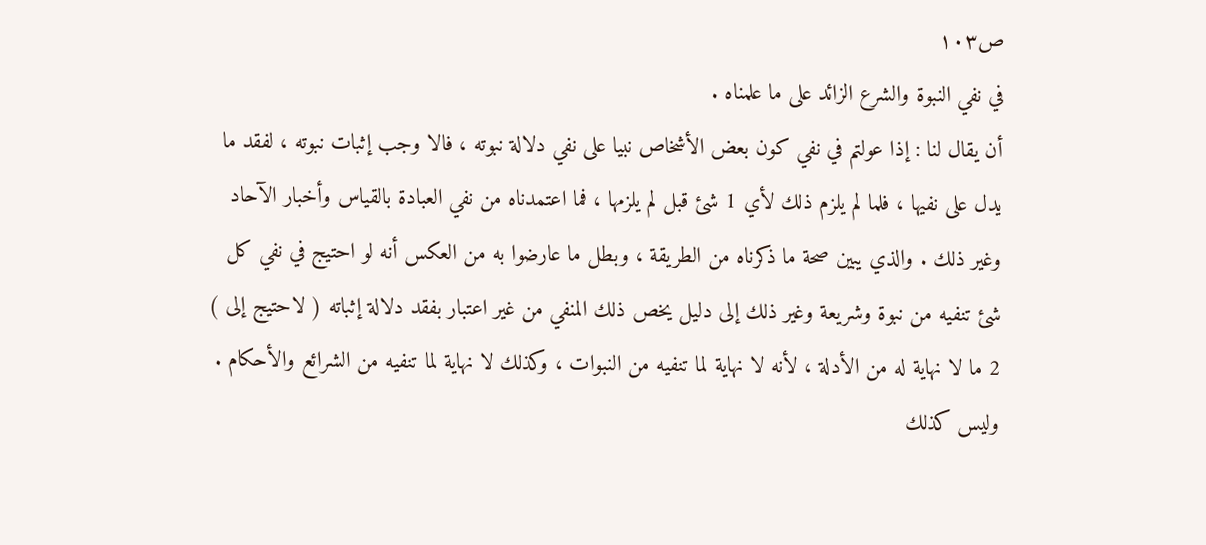ص١٠٣
في نفي النبوة والشرع الزائد على ما علمناه .
أن يقال لنا : إذا عولتم في نفي كون بعض الأشخاص نبيا على نفي دلالة نبوته ، فالا وجب إثبات نبوته ، لفقد ما يدل على نفيها ، فلما لم يلزم ذلك لأي 1 شئ قبل لم يلزمها ، فما اعتمدناه من نفي العبادة بالقياس وأخبار الآحاد وغير ذلك . والذي يبين صحة ما ذكرناه من الطريقة ، وبطل ما عارضوا به من العكس أنه لو احتيج في نفي كل شئ تنفيه من نبوة وشريعة وغير ذلك إلى دليل يخص ذلك المنفي من غير اعتبار بفقد دلالة إثباته ( لاحتيج إلى ) 2 ما لا نهاية له من الأدلة ، لأنه لا نهاية لما تنفيه من النبوات ، وكذلك لا نهاية لما تنفيه من الشرائع والأحكام . وليس كذلك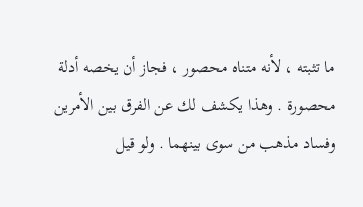ما تثبته ، لأنه متناه محصور ، فجاز أن يخصه أدلة محصورة . وهذا يكشف لك عن الفرق بين الأمرين وفساد مذهب من سوى بينهما . ولو قيل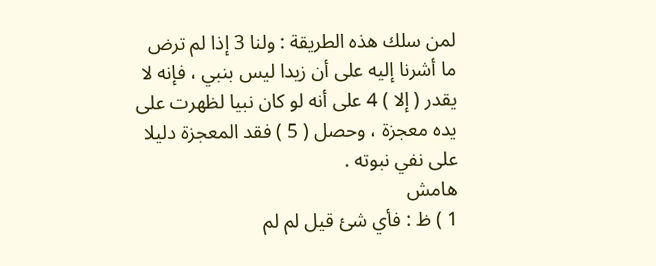لمن سلك هذه الطريقة : ولنا 3 إذا لم ترض ما أشرنا إليه على أن زيدا ليس بنبي ، فإنه لا يقدر ( إلا ) 4 على أنه لو كان نبيا لظهرت على يده معجزة ، وحصل ( 5 ) فقد المعجزة دليلا على نفي نبوته .
هامش
1 ) ظ : فأي شئ قيل لم لم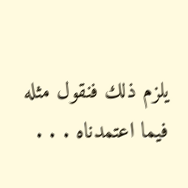يلزم ذلك فنقول مثله فيما اعتمدناه . . .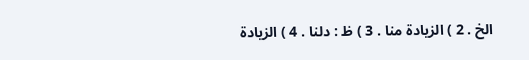الخ . 2 ) الزيادة منا . 3 ) ظ : دلنا . 4 ) الزيادة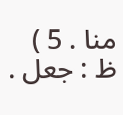منا . 5 ) ظ : جعل .